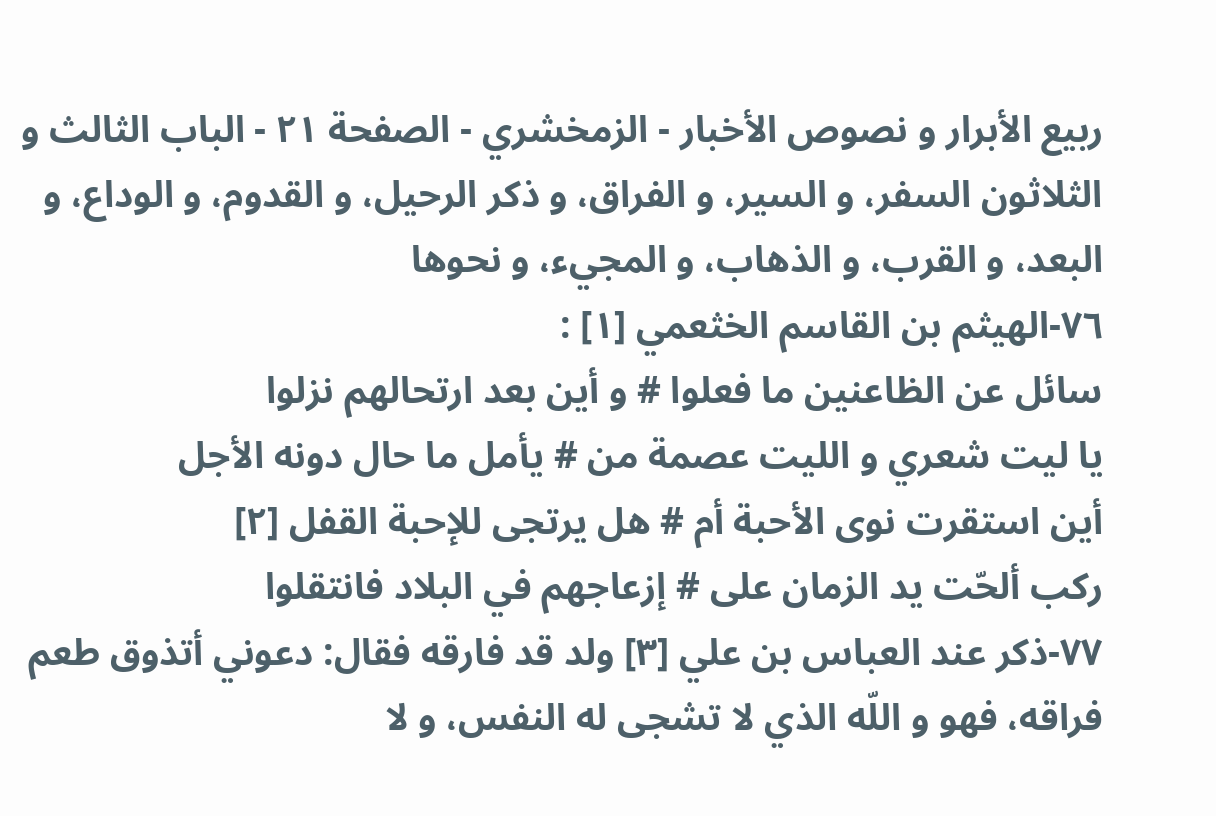ربيع الأبرار و نصوص الأخبار - الزمخشري - الصفحة ٢١ - الباب الثالث و الثلاثون السفر، و السير، و الفراق، و ذكر الرحيل، و القدوم، و الوداع، و البعد، و القرب، و الذهاب، و المجيء، و نحوها
٧٦-الهيثم بن القاسم الخثعمي [١] :
سائل عن الظاعنين ما فعلوا # و أين بعد ارتحالهم نزلوا
يا ليت شعري و الليت عصمة من # يأمل ما حال دونه الأجل
أين استقرت نوى الأحبة أم # هل يرتجى للإحبة القفل [٢]
ركب ألحّت يد الزمان على # إزعاجهم في البلاد فانتقلوا
٧٧-ذكر عند العباس بن علي [٣] ولد قد فارقه فقال: دعوني أتذوق طعم فراقه، فهو و اللّه الذي لا تشجى له النفس، و لا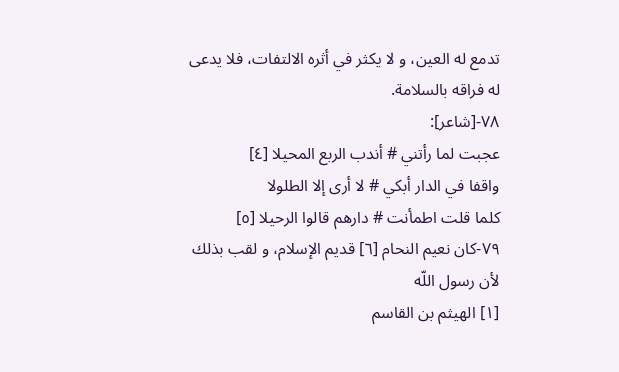تدمع له العين، و لا يكثر في أثره الالتفات، فلا يدعى له فراقه بالسلامة.
٧٨-[شاعر]:
عجبت لما رأتني # أندب الربع المحيلا [٤]
واقفا في الدار أبكي # لا أرى إلا الطلولا
كلما قلت اطمأنت # دارهم قالوا الرحيلا [٥]
٧٩-كان نعيم النحام [٦] قديم الإسلام، و لقب بذلك لأن رسول اللّه
[١] الهيثم بن القاسم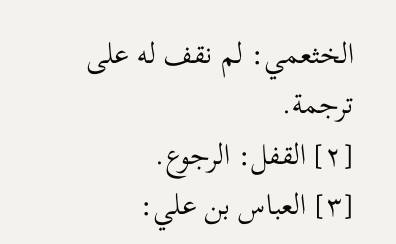الخثعمي: لم نقف له على ترجمة.
[٢] القفل: الرجوع.
[٣] العباس بن علي: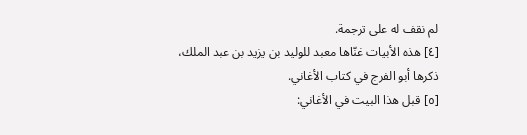لم نقف له على ترجمة.
[٤] هذه الأبيات غنّاها معبد للوليد بن يزيد بن عبد الملك، ذكرها أبو الفرج في كتاب الأغاني.
[٥] قبل هذا البيت في الأغاني: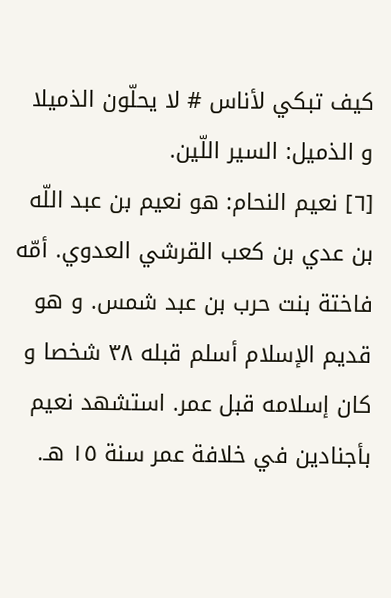كيف تبكي لأناس # لا يحلّون الذميلا
و الذميل: السير اللّين.
[٦] نعيم النحام: هو نعيم بن عبد اللّه بن عدي بن كعب القرشي العدوي. أمّه فاختة بنت حرب بن عبد شمس. و هو قديم الإسلام أسلم قبله ٣٨ شخصا و كان إسلامه قبل عمر. استشهد نعيم بأجنادين في خلافة عمر سنة ١٥ هـ.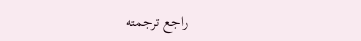راجع ترجمته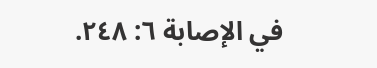في الإصابة ٦: ٢٤٨.